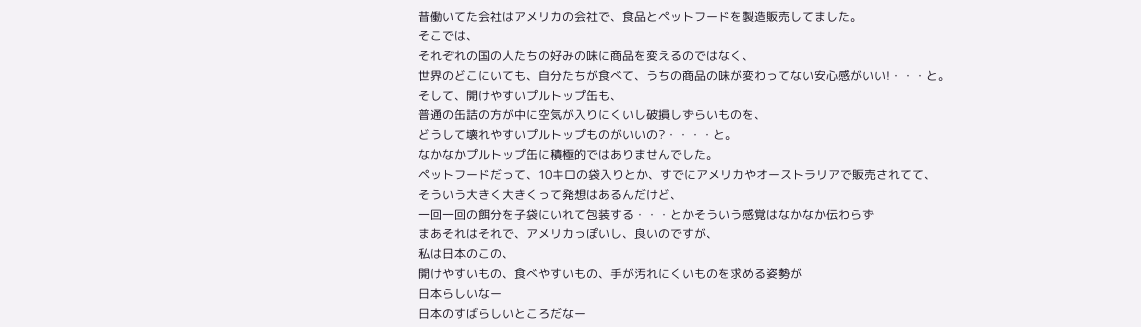昔働いてた会社はアメリカの会社で、食品とペットフードを製造販売してました。
そこでは、
それぞれの国の人たちの好みの味に商品を変えるのではなく、
世界のどこにいても、自分たちが食べて、うちの商品の味が変わってない安心感がいい!・・・と。
そして、開けやすいプルトップ缶も、
普通の缶詰の方が中に空気が入りにくいし破損しずらいものを、
どうして壊れやすいプルトップものがいいの?・・・・と。
なかなかプルトップ缶に積極的ではありませんでした。
ペットフードだって、10キロの袋入りとか、すでにアメリカやオーストラリアで販売されてて、
そういう大きく大きくって発想はあるんだけど、
一回一回の餌分を子袋にいれて包装する・・・とかそういう感覚はなかなか伝わらず
まあそれはそれで、アメリカっぽいし、良いのですが、
私は日本のこの、
開けやすいもの、食べやすいもの、手が汚れにくいものを求める姿勢が
日本らしいなー
日本のすばらしいところだなー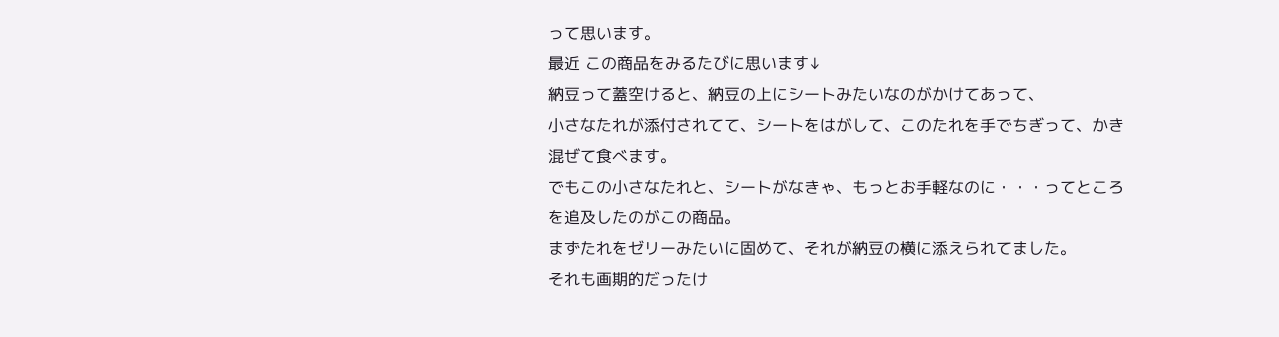って思います。
最近 この商品をみるたびに思います↓
納豆って蓋空けると、納豆の上にシートみたいなのがかけてあって、
小さなたれが添付されてて、シートをはがして、このたれを手でちぎって、かき混ぜて食べます。
でもこの小さなたれと、シートがなきゃ、もっとお手軽なのに・・・ってところを追及したのがこの商品。
まずたれをゼリーみたいに固めて、それが納豆の横に添えられてました。
それも画期的だったけ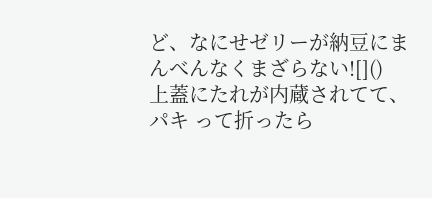ど、なにせゼリーが納豆にまんべんなくまざらない![]()
上蓋にたれが内蔵されてて、パキ って折ったら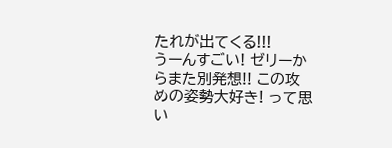たれが出てくる!!!
うーんすごい! ゼリーからまた別発想!! この攻めの姿勢大好き! って思い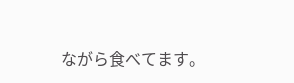ながら食べてます。